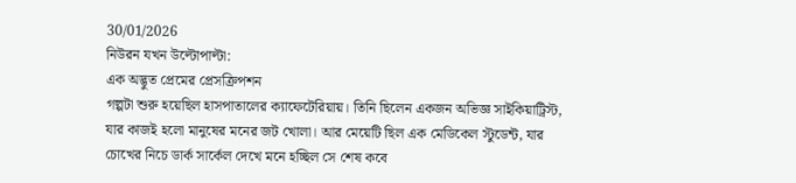30/01/2026
নিউরন যখন উল্টোপাল্টা:
এক অদ্ভুত প্রেমের প্রেসক্রিপশন
গল্পটা শুরু হয়েছিল হাসপাতালের ক্যাফেটেরিয়ায়। তিনি ছিলেন একজন অভিজ্ঞ সাইকিয়াট্রিস্ট, যার কাজই হলো মানুষের মনের জট খোলা। আর মেয়েটি ছিল এক মেডিকেল স্টুডেন্ট, যার চোখের নিচে ডার্ক সার্কেল দেখে মনে হচ্ছিল সে শেষ কবে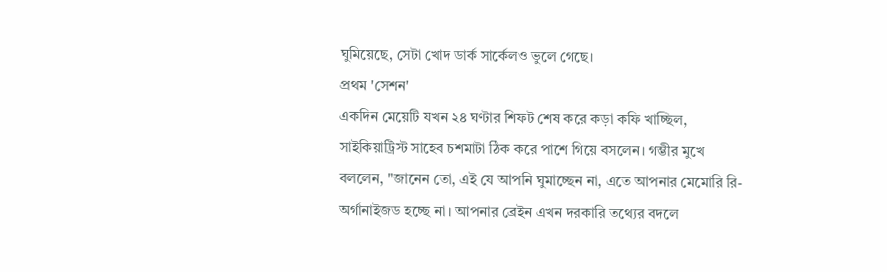ঘুমিয়েছে, সেটা খোদ ডার্ক সার্কেলও ভুলে গেছে।
প্রথম 'সেশন'
একদিন মেয়েটি যখন ২৪ ঘণ্টার শিফট শেষ করে কড়া কফি খাচ্ছিল, সাইকিয়াট্রিস্ট সাহেব চশমাটা ঠিক করে পাশে গিয়ে বসলেন। গম্ভীর মুখে বললেন, "জানেন তো, এই যে আপনি ঘুমাচ্ছেন না, এতে আপনার মেমোরি রি-অর্গানাইজড হচ্ছে না। আপনার ব্রেইন এখন দরকারি তথ্যের বদলে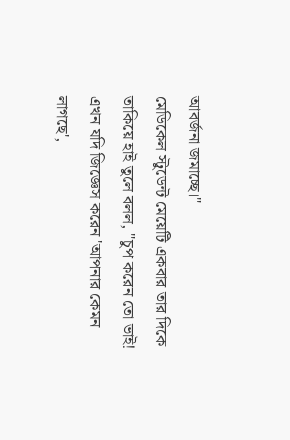আবর্জনা জমাচ্ছে।"
মেডিকেল স্টুডেন্ট মেয়েটি একবার তার দিকে তাকিয়ে হাই তুলে বলল, "চুপ করেন তো ভাই! এখন যদি জিজ্ঞেস করেন 'আপনার কেমন লাগছে',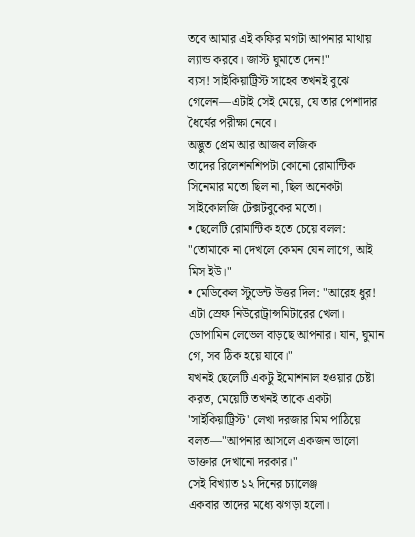তবে আমার এই কফির মগটা আপনার মাথায় ল্যান্ড করবে। জাস্ট ঘুমাতে দেন!"
ব্যস! সাইকিয়াট্রিস্ট সাহেব তখনই বুঝে গেলেন—এটাই সেই মেয়ে, যে তার পেশাদার ধৈর্যের পরীক্ষা নেবে।
অদ্ভুত প্রেম আর আজব লজিক
তাদের রিলেশনশিপটা কোনো রোমান্টিক সিনেমার মতো ছিল না, ছিল অনেকটা সাইকোলজি টেক্সটবুকের মতো।
• ছেলেটি রোমান্টিক হতে চেয়ে বলল: "তোমাকে না দেখলে কেমন যেন লাগে, আই মিস ইউ।"
• মেডিকেল স্টুডেন্ট উত্তর দিল: "আরেহ ধুর! এটা স্রেফ নিউরোট্রান্সমিটারের খেলা। ডোপামিন লেভেল বাড়ছে আপনার। যান, ঘুমান গে, সব ঠিক হয়ে যাবে।"
যখনই ছেলেটি একটু ইমোশনাল হওয়ার চেষ্টা করত, মেয়েটি তখনই তাকে একটা 'সাইকিয়াট্রিস্ট' লেখা দরজার মিম পাঠিয়ে বলত—"আপনার আসলে একজন ভালো ডাক্তার দেখানো দরকার।"
সেই বিখ্যাত ১২ দিনের চ্যালেঞ্জ
একবার তাদের মধ্যে ঝগড়া হলো।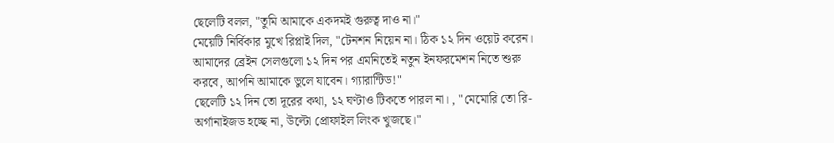ছেলেটি বলল, "তুমি আমাকে একদমই গুরুত্ব দাও না।"
মেয়েটি নির্বিকার মুখে রিপ্লাই দিল, "টেনশন নিয়েন না। ঠিক ১২ দিন ওয়েট করেন। আমাদের ব্রেইন সেলগুলো ১২ দিন পর এমনিতেই নতুন ইনফরমেশন নিতে শুরু করবে, আপনি আমাকে ভুলে যাবেন। গ্যারান্টিড!"
ছেলেটি ১২ দিন তো দূরের কথা, ১২ ঘণ্টাও টিকতে পারল না। , "মেমোরি তো রি-অর্গানাইজড হচ্ছে না, উল্টো প্রোফাইল লিংক খুজছে।"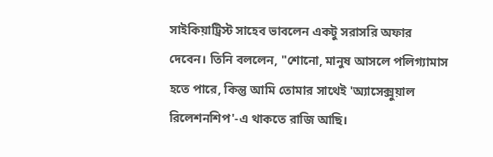সাইকিয়াট্রিস্ট সাহেব ভাবলেন একটু সরাসরি অফার দেবেন। তিনি বললেন, "শোনো, মানুষ আসলে পলিগ্যামাস হতে পারে, কিন্তু আমি তোমার সাথেই 'অ্যাসেক্সুয়াল রিলেশনশিপ'-এ থাকতে রাজি আছি।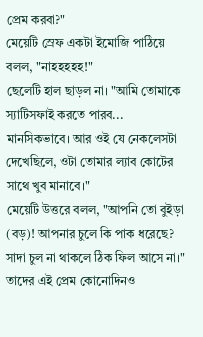প্রেম করবা?"
মেয়েটি স্রেফ একটা ইমোজি পাঠিয়ে বলল, "নাহহহহহ!"
ছেলেটি হাল ছাড়ল না। "আমি তোমাকে স্যাটিসফাই করতে পারব... মানসিকভাবে। আর ওই যে নেকলেসটা দেখেছিলে, ওটা তোমার ল্যাব কোটের সাথে খুব মানাবে।"
মেয়েটি উত্তরে বলল, "আপনি তো বুইড়া (বড়)! আপনার চুলে কি পাক ধরেছে? সাদা চুল না থাকলে ঠিক ফিল আসে না।"
তাদের এই প্রেম কোনোদিনও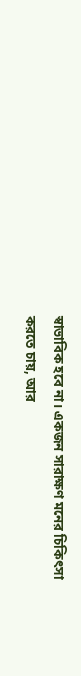স্বাভাবিক হবে না। একজন সারাক্ষণ মনের চিকিৎসা করতে চায়, আর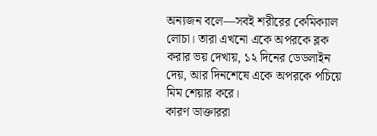অন্যজন বলে—সবই শরীরের কেমিক্যাল লোচা। তারা এখনো একে অপরকে ব্লক করার ভয় দেখায়, ১২ দিনের ডেডলাইন দেয়, আর দিনশেষে একে অপরকে পচিয়ে মিম শেয়ার করে।
কারণ ডাক্তাররা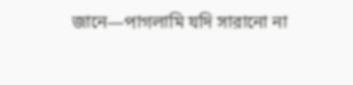জানে—পাগলামি যদি সারানো না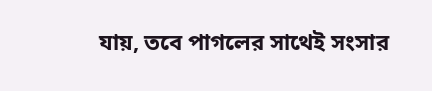যায়, তবে পাগলের সাথেই সংসার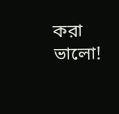করা ভালো!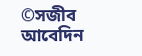©সজীব আবেদিন